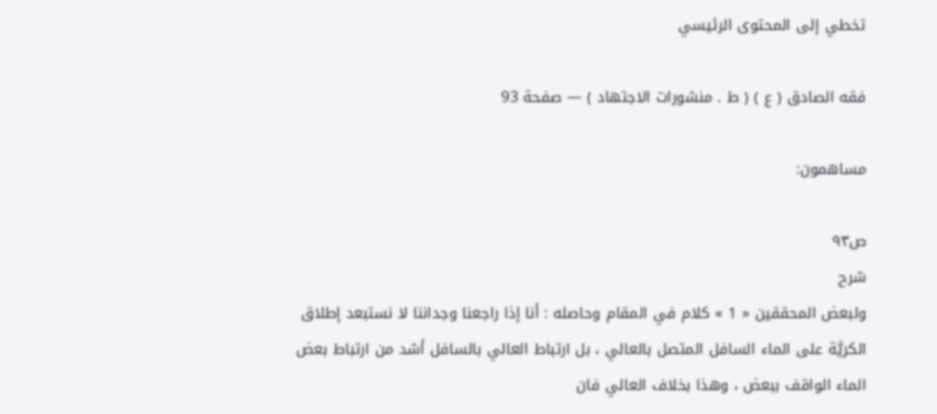تخطي إلى المحتوى الرئيسي

فقه الصادق ( ع ) ( ط . منشورات الاجتهاد ) — صفحة 93

مساهمون:

ص٩٣
شرح
ولبعض المحققين « 1 » كلام في المقام وحاصله : أنا إذا راجعنا وجداننا لا نستبعد إطلاق الكريَّة على الماء السافل المتصل بالعالي ، بل ارتباط العالي بالسافل أشد من ارتباط بعض الماء الواقف ببعض ، وهذا بخلاف العالي فان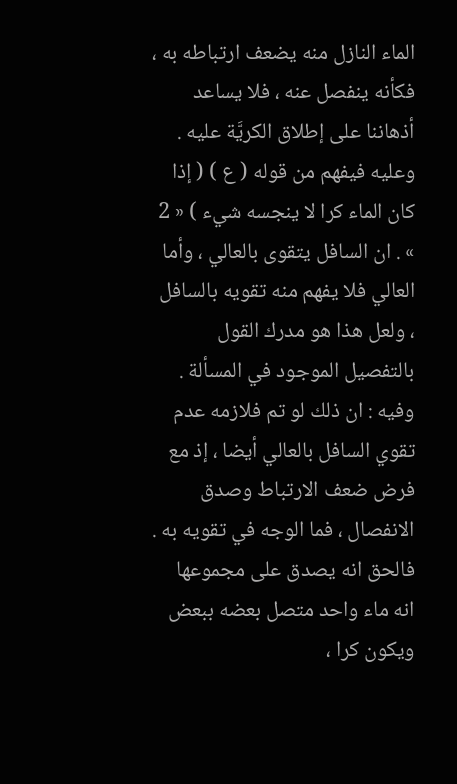الماء النازل منه يضعف ارتباطه به ، فكأنه ينفصل عنه ، فلا يساعد أذهاننا على إطلاق الكريَّة عليه . وعليه فيفهم من قوله ( ع ) ( إذا كان الماء كرا لا ينجسه شيء ) « 2 » . ان السافل يتقوى بالعالي ، وأما العالي فلا يفهم منه تقويه بالسافل ، ولعل هذا هو مدرك القول بالتفصيل الموجود في المسألة . وفيه : ان ذلك لو تم فلازمه عدم تقوي السافل بالعالي أيضا ، إذ مع فرض ضعف الارتباط وصدق الانفصال ، فما الوجه في تقويه به . فالحق انه يصدق على مجموعها انه ماء واحد متصل بعضه ببعض ويكون كرا ،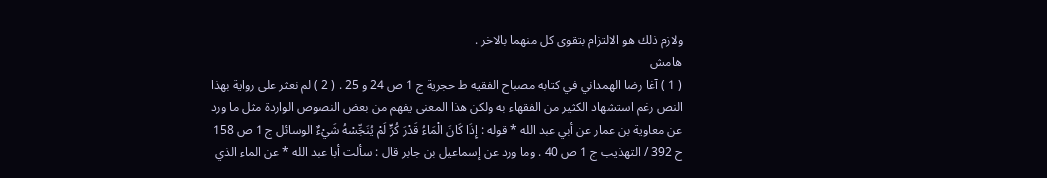ولازم ذلك هو الالتزام بتقوى كل منهما بالاخر .
هامش
( 1 ) آغا رضا الهمداني في كتابه مصباح الفقيه ط حجرية ج 1 ص 24 و 25 . ( 2 ) لم نعثر على رواية بهذا النص رغم استشهاد الكثير من الفقهاء به ولكن هذا المعنى يفهم من بعض النصوص الواردة مثل ما ورد عن معاوية بن عمار عن أبي عبد الله * قوله : إِذَا كَانَ الْمَاءُ قَدْرَ كُرٍّ لَمْ يُنَجِّسْهُ شَيْءٌ الوسائل ج 1 ص 158 ح 392 / التهذيب ج 1 ص 40 . وما ورد عن إسماعيل بن جابر قال : سألت أبا عبد الله * عن الماء الذي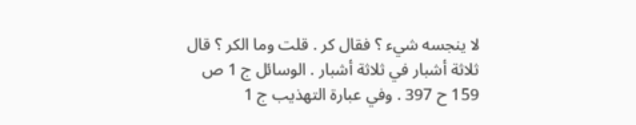لا ينجسه شيء ؟ فقال كر . قلت وما الكر ؟ قال ثلاثة أشبار في ثلاثة أشبار . الوسائل ج 1 ص 159 ح 397 . وفي عبارة التهذيب ج 1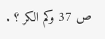ص 37 وكم الكر ؟ .